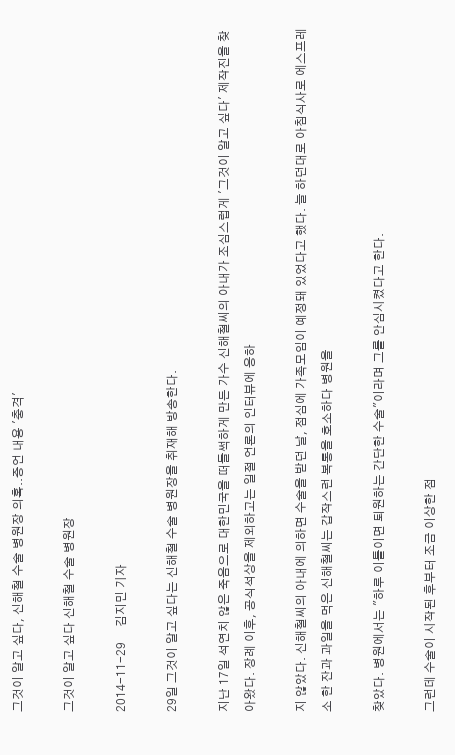그것이 알고 싶다, 신해철 수술 병원장 의혹..증언 내용 '충격'

그것이 알고 싶다 신해철 수술 병원장

2014-11-29     김지민 기자

29일 그것이 알고 싶다는 신해철 수술 병원장을 취재해 방송한다.

지난 17일 석연치 않은 죽음으로 대한민국을 떠들썩하게 만든 가수 신해철씨의 아내가 조심스럽게 '그것이 알고 싶다' 제작진을 찾아왔다. 장례 이후, 공식석상을 제외하고는 일절 언론의 인터뷰에 응하

지 않았다. 신해철씨의 아내에 의하면 수술을 받던 날, 점심에 가족모임이 예정돼 있었다고 했다. 늘 하던대로 아침식사로 에스프레소 한 잔과 과일을 먹은 신해철씨는 갑작스런 복통을 호소하다 병원을

찾았다. 병원에서는 "하루 이틀이면 퇴원하는 간단한 수술"이라며 그를 안심시켰다고 한다.

그런데 수술이 시작된 후부터 조금 이상한 점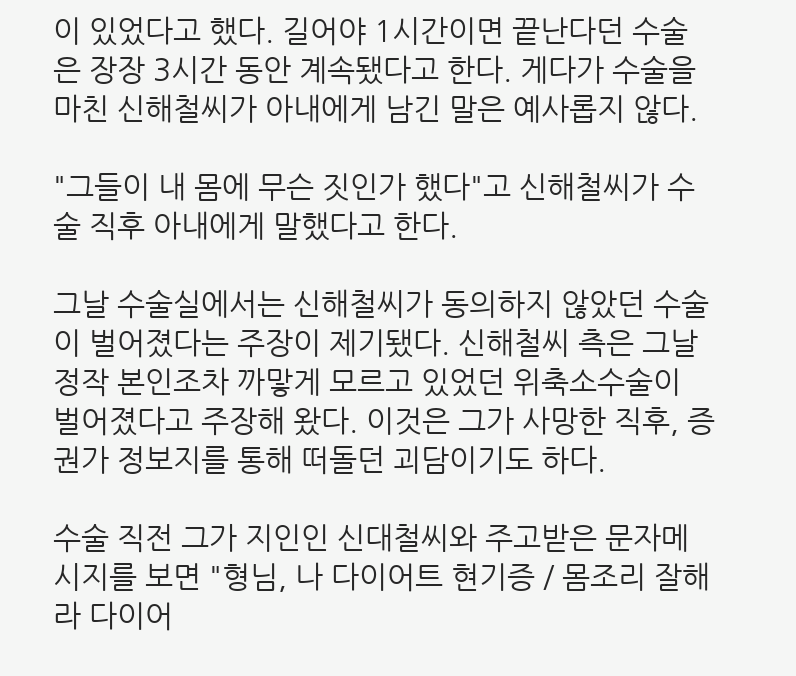이 있었다고 했다. 길어야 1시간이면 끝난다던 수술은 장장 3시간 동안 계속됐다고 한다. 게다가 수술을 마친 신해철씨가 아내에게 남긴 말은 예사롭지 않다.

"그들이 내 몸에 무슨 짓인가 했다"고 신해철씨가 수술 직후 아내에게 말했다고 한다.

그날 수술실에서는 신해철씨가 동의하지 않았던 수술이 벌어졌다는 주장이 제기됐다. 신해철씨 측은 그날 정작 본인조차 까맣게 모르고 있었던 위축소수술이 벌어졌다고 주장해 왔다. 이것은 그가 사망한 직후, 증권가 정보지를 통해 떠돌던 괴담이기도 하다.

수술 직전 그가 지인인 신대철씨와 주고받은 문자메시지를 보면 "형님, 나 다이어트 현기증 / 몸조리 잘해라 다이어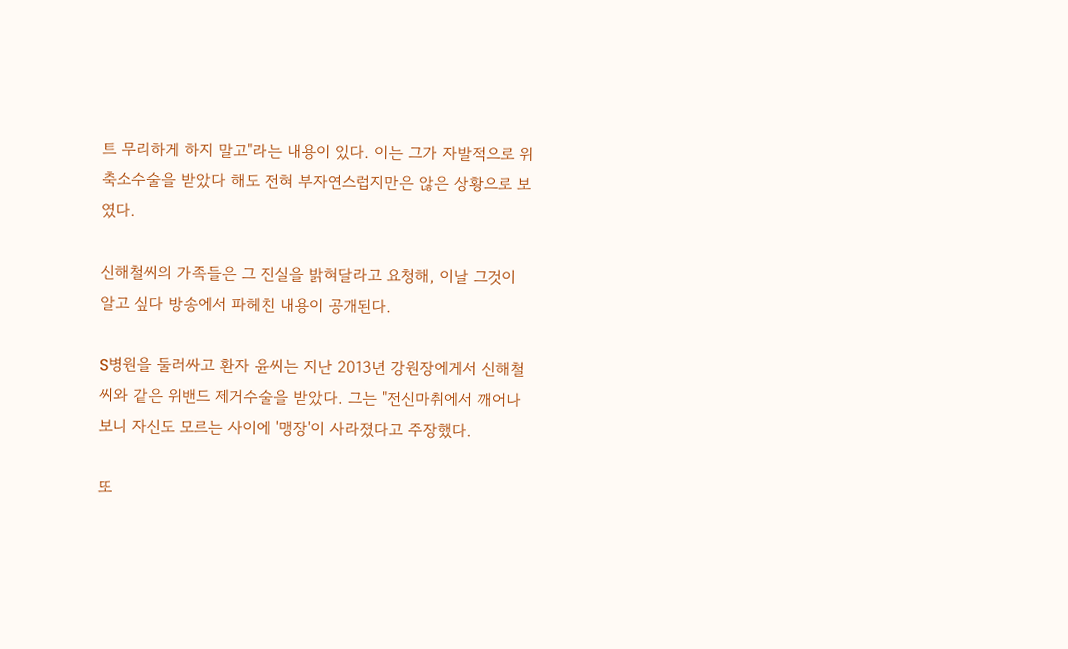트 무리하게 하지 말고"라는 내용이 있다. 이는 그가 자발적으로 위축소수술을 받았다 해도 전혀 부자연스럽지만은 않은 상황으로 보였다.

신해철씨의 가족들은 그 진실을 밝혀달라고 요청해, 이날 그것이 알고 싶다 방송에서 파헤친 내용이 공개된다.

S병원을 둘러싸고 환자 윤씨는 지난 2013년 강원장에게서 신해철씨와 같은 위밴드 제거수술을 받았다. 그는 "전신마취에서 깨어나 보니 자신도 모르는 사이에 '맹장'이 사라졌다고 주장했다.

또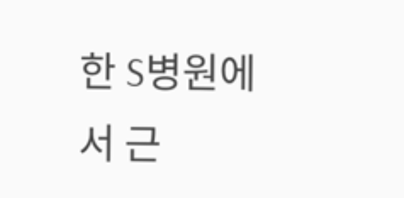한 S병원에서 근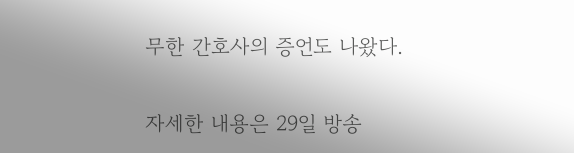무한 간호사의 증언도 나왔다.

자세한 내용은 29일 방송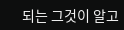되는 그것이 알고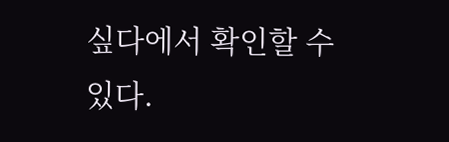싶다에서 확인할 수 있다.